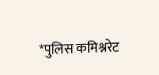*पुलिस कमिश्नरेट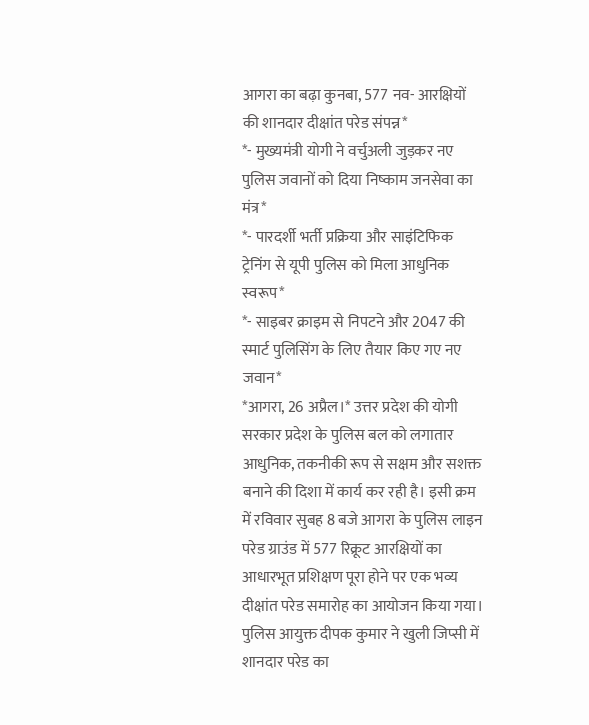आगरा का बढ़ा कुनबा, 577 नव- आरक्षियों की शानदार दीक्षांत परेड संपन्न*
*- मुख्यमंत्री योगी ने वर्चुअली जुड़कर नए पुलिस जवानों को दिया निष्काम जनसेवा का मंत्र*
*- पारदर्शी भर्ती प्रक्रिया और साइंटिफिक ट्रेनिंग से यूपी पुलिस को मिला आधुनिक स्वरूप*
*- साइबर क्राइम से निपटने और 2047 की स्मार्ट पुलिसिंग के लिए तैयार किए गए नए जवान*
*आगरा, 26 अप्रैल।* उत्तर प्रदेश की योगी सरकार प्रदेश के पुलिस बल को लगातार आधुनिक, तकनीकी रूप से सक्षम और सशक्त बनाने की दिशा में कार्य कर रही है। इसी क्रम में रविवार सुबह 8 बजे आगरा के पुलिस लाइन परेड ग्राउंड में 577 रिक्रूट आरक्षियों का आधारभूत प्रशिक्षण पूरा होने पर एक भव्य दीक्षांत परेड समारोह का आयोजन किया गया। पुलिस आयुक्त दीपक कुमार ने खुली जिप्सी में शानदार परेड का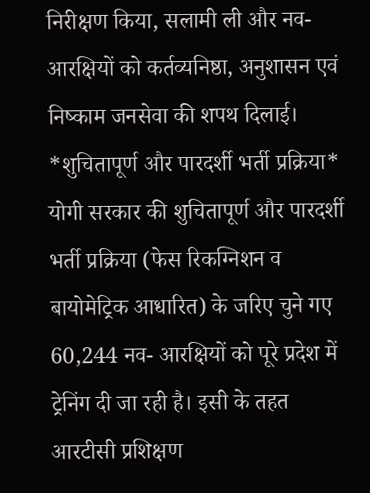निरीक्षण किया, सलामी ली और नव- आरक्षियों को कर्तव्यनिष्ठा, अनुशासन एवं निष्काम जनसेवा की शपथ दिलाई।
*शुचितापूर्ण और पारदर्शी भर्ती प्रक्रिया*
योगी सरकार की शुचितापूर्ण और पारदर्शी भर्ती प्रक्रिया (फेस रिकग्निशन व बायोमेट्रिक आधारित) के जरिए चुने गए 60,244 नव- आरक्षियों को पूरे प्रदेश में ट्रेनिंग दी जा रही है। इसी के तहत आरटीसी प्रशिक्षण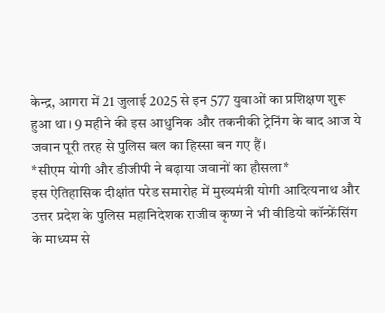केन्द्र, आगरा में 21 जुलाई 2025 से इन 577 युवाओं का प्रशिक्षण शुरू हुआ था। 9 महीने की इस आधुनिक और तकनीकी ट्रेनिंग के बाद आज ये जवान पूरी तरह से पुलिस बल का हिस्सा बन गए हैं।
*सीएम योगी और डीजीपी ने बढ़ाया जवानों का हौसला*
इस ऐतिहासिक दीक्षांत परेड समारोह में मुख्यमंत्री योगी आदित्यनाथ और उत्तर प्रदेश के पुलिस महानिदेशक राजीव कृष्ण ने भी वीडियो कॉन्फ्रेंसिंग के माध्यम से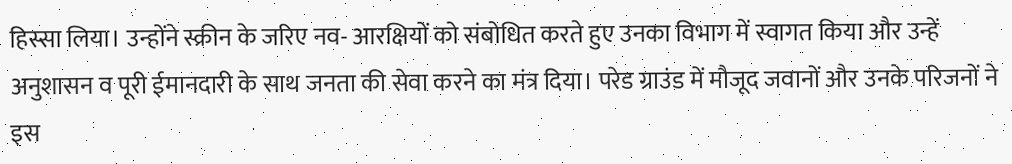हिस्सा लिया। उन्होंने स्क्रीन के जरिए नव- आरक्षियों को संबोधित करते हुए उनका विभाग में स्वागत किया और उन्हें अनुशासन व पूरी ईमानदारी के साथ जनता की सेवा करने का मंत्र दिया। परेड ग्राउंड में मौजूद जवानों और उनके परिजनों ने इस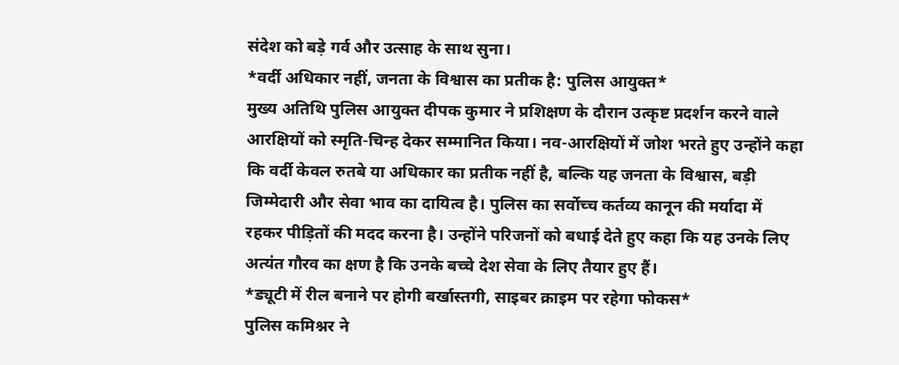संदेश को बड़े गर्व और उत्साह के साथ सुना।
*वर्दी अधिकार नहीं, जनता के विश्वास का प्रतीक है: पुलिस आयुक्त*
मुख्य अतिथि पुलिस आयुक्त दीपक कुमार ने प्रशिक्षण के दौरान उत्कृष्ट प्रदर्शन करने वाले आरक्षियों को स्मृति-चिन्ह देकर सम्मानित किया। नव-आरक्षियों में जोश भरते हुए उन्होंने कहा कि वर्दी केवल रुतबे या अधिकार का प्रतीक नहीं है, बल्कि यह जनता के विश्वास, बड़ी जिम्मेदारी और सेवा भाव का दायित्व है। पुलिस का सर्वोच्च कर्तव्य कानून की मर्यादा में रहकर पीड़ितों की मदद करना है। उन्होंने परिजनों को बधाई देते हुए कहा कि यह उनके लिए अत्यंत गौरव का क्षण है कि उनके बच्चे देश सेवा के लिए तैयार हुए हैं।
*ड्यूटी में रील बनाने पर होगी बर्खास्तगी, साइबर क्राइम पर रहेगा फोकस*
पुलिस कमिश्नर ने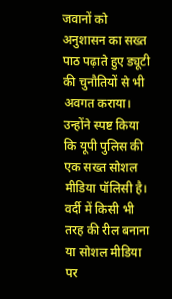जवानों को अनुशासन का सख्त पाठ पढ़ाते हुए ड्यूटी की चुनौतियों से भी अवगत कराया। उन्होंने स्पष्ट किया कि यूपी पुलिस की एक सख्त सोशल मीडिया पॉलिसी है। वर्दी में किसी भी तरह की रील बनाना या सोशल मीडिया पर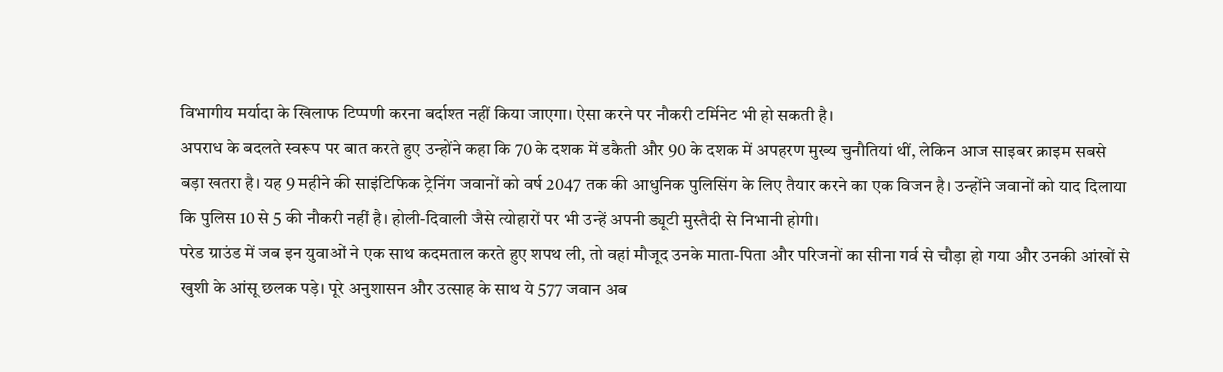विभागीय मर्यादा के खिलाफ टिप्पणी करना बर्दाश्त नहीं किया जाएगा। ऐसा करने पर नौकरी टर्मिनेट भी हो सकती है।
अपराध के बदलते स्वरूप पर बात करते हुए उन्होंने कहा कि 70 के दशक में डकैती और 90 के दशक में अपहरण मुख्य चुनौतियां थीं, लेकिन आज साइबर क्राइम सबसे बड़ा खतरा है। यह 9 महीने की साइंटिफिक ट्रेनिंग जवानों को वर्ष 2047 तक की आधुनिक पुलिसिंग के लिए तैयार करने का एक विजन है। उन्होंने जवानों को याद दिलाया कि पुलिस 10 से 5 की नौकरी नहीं है। होली-दिवाली जैसे त्योहारों पर भी उन्हें अपनी ड्यूटी मुस्तैदी से निभानी होगी।
परेड ग्राउंड में जब इन युवाओं ने एक साथ कदमताल करते हुए शपथ ली, तो वहां मौजूद उनके माता-पिता और परिजनों का सीना गर्व से चौड़ा हो गया और उनकी आंखों से खुशी के आंसू छलक पड़े। पूरे अनुशासन और उत्साह के साथ ये 577 जवान अब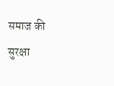समाज की सुरक्षा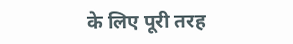के लिए पूरी तरह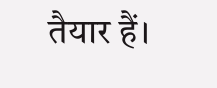तैयार हैं।